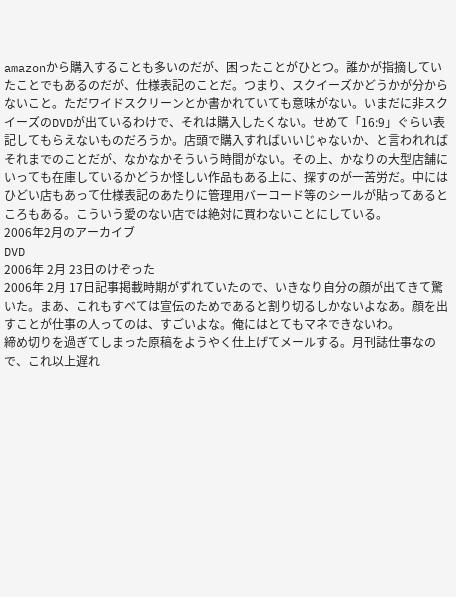amazonから購入することも多いのだが、困ったことがひとつ。誰かが指摘していたことでもあるのだが、仕様表記のことだ。つまり、スクイーズかどうかが分からないこと。ただワイドスクリーンとか書かれていても意味がない。いまだに非スクイーズのDVDが出ているわけで、それは購入したくない。せめて「16:9」ぐらい表記してもらえないものだろうか。店頭で購入すればいいじゃないか、と言われればそれまでのことだが、なかなかそういう時間がない。その上、かなりの大型店舗にいっても在庫しているかどうか怪しい作品もある上に、探すのが一苦労だ。中にはひどい店もあって仕様表記のあたりに管理用バーコード等のシールが貼ってあるところもある。こういう愛のない店では絶対に買わないことにしている。
2006年2月のアーカイブ
DVD
2006年 2月 23日のけぞった
2006年 2月 17日記事掲載時期がずれていたので、いきなり自分の顔が出てきて驚いた。まあ、これもすべては宣伝のためであると割り切るしかないよなあ。顔を出すことが仕事の人ってのは、すごいよな。俺にはとてもマネできないわ。
締め切りを過ぎてしまった原稿をようやく仕上げてメールする。月刊誌仕事なので、これ以上遅れ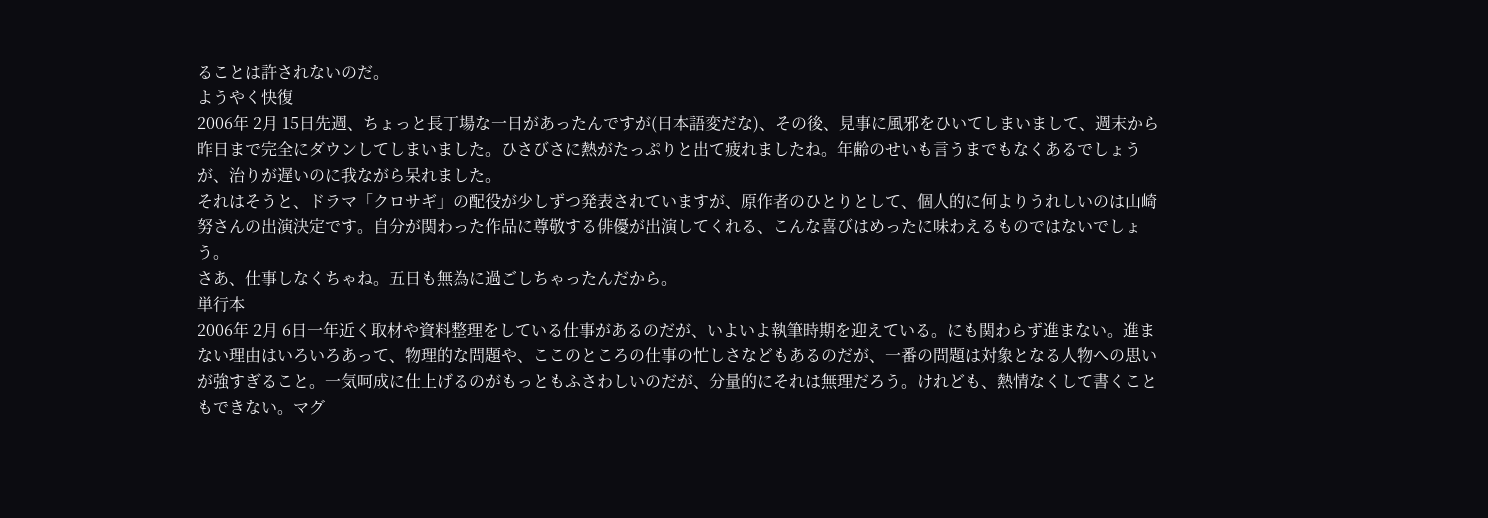ることは許されないのだ。
ようやく快復
2006年 2月 15日先週、ちょっと長丁場な一日があったんですが(日本語変だな)、その後、見事に風邪をひいてしまいまして、週末から昨日まで完全にダウンしてしまいました。ひさびさに熱がたっぷりと出て疲れましたね。年齢のせいも言うまでもなくあるでしょうが、治りが遅いのに我ながら呆れました。
それはそうと、ドラマ「クロサギ」の配役が少しずつ発表されていますが、原作者のひとりとして、個人的に何よりうれしいのは山崎努さんの出演決定です。自分が関わった作品に尊敬する俳優が出演してくれる、こんな喜びはめったに味わえるものではないでしょう。
さあ、仕事しなくちゃね。五日も無為に過ごしちゃったんだから。
単行本
2006年 2月 6日一年近く取材や資料整理をしている仕事があるのだが、いよいよ執筆時期を迎えている。にも関わらず進まない。進まない理由はいろいろあって、物理的な問題や、ここのところの仕事の忙しさなどもあるのだが、一番の問題は対象となる人物への思いが強すぎること。一気呵成に仕上げるのがもっともふさわしいのだが、分量的にそれは無理だろう。けれども、熱情なくして書くこともできない。マグ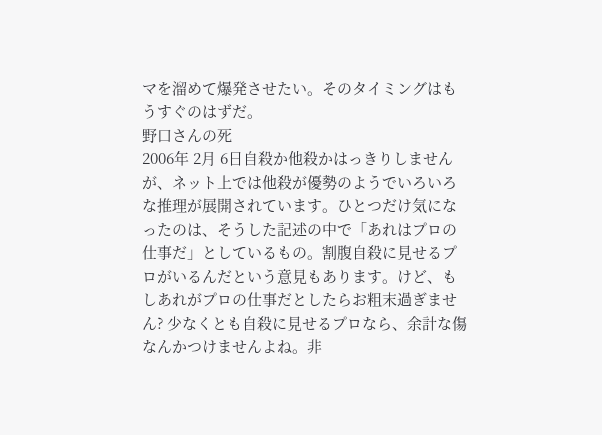マを溜めて爆発させたい。そのタイミングはもうすぐのはずだ。
野口さんの死
2006年 2月 6日自殺か他殺かはっきりしませんが、ネット上では他殺が優勢のようでいろいろな推理が展開されています。ひとつだけ気になったのは、そうした記述の中で「あれはプロの仕事だ」としているもの。割腹自殺に見せるプロがいるんだという意見もあります。けど、もしあれがプロの仕事だとしたらお粗末過ぎません? 少なくとも自殺に見せるプロなら、余計な傷なんかつけませんよね。非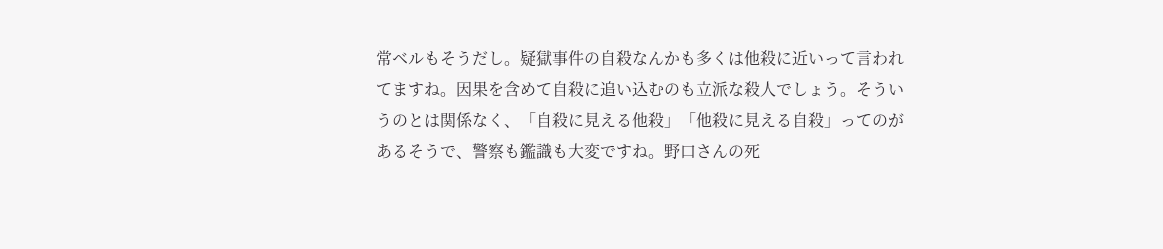常ベルもそうだし。疑獄事件の自殺なんかも多くは他殺に近いって言われてますね。因果を含めて自殺に追い込むのも立派な殺人でしょう。そういうのとは関係なく、「自殺に見える他殺」「他殺に見える自殺」ってのがあるそうで、警察も鑑識も大変ですね。野口さんの死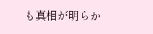も真相が明らか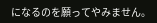になるのを願ってやみません。